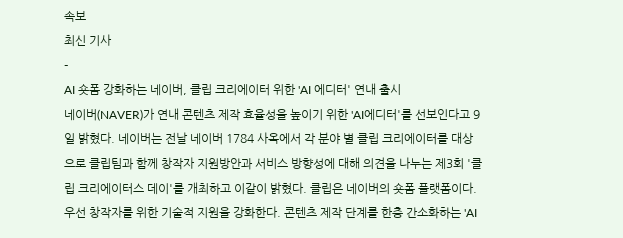속보
최신 기사
-
AI 숏폼 강화하는 네이버, 클립 크리에이터 위한 'AI 에디터' 연내 출시
네이버(NAVER)가 연내 콘텐츠 제작 효율성을 높이기 위한 'AI에디터'를 선보인다고 9일 밝혔다. 네이버는 전날 네이버 1784 사옥에서 각 분야 별 클립 크리에이터를 대상으로 클립팀과 함께 창작자 지원방안과 서비스 방향성에 대해 의견을 나누는 제3회 '클립 크리에이터스 데이'를 개최하고 이같이 밝혔다. 클립은 네이버의 숏폼 플랫폼이다. 우선 창작자를 위한 기술적 지원을 강화한다. 콘텐츠 제작 단계를 한층 간소화하는 'AI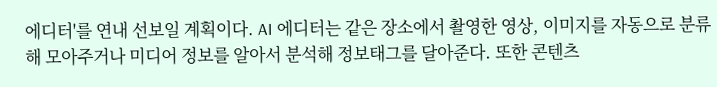에디터'를 연내 선보일 계획이다. AI 에디터는 같은 장소에서 촬영한 영상, 이미지를 자동으로 분류해 모아주거나 미디어 정보를 알아서 분석해 정보태그를 달아준다. 또한 콘텐츠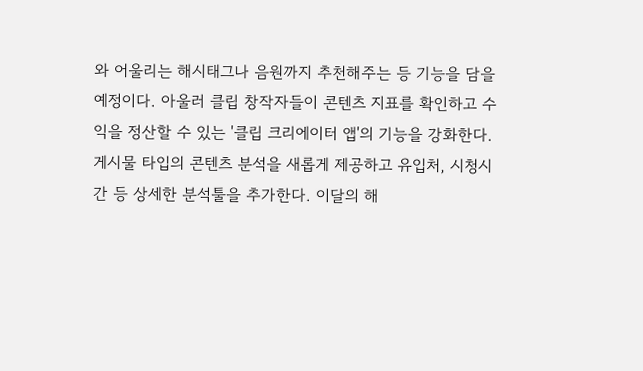와 어울리는 해시태그나 음원까지 추천해주는 등 기능을 담을 예정이다. 아울러 클립 창작자들이 콘텐츠 지표를 확인하고 수익을 정산할 수 있는 '클립 크리에이터 앱'의 기능을 강화한다. 게시물 타입의 콘텐츠 분석을 새롭게 제공하고 유입처, 시청시간 등 상세한 분석툴을 추가한다. 이달의 해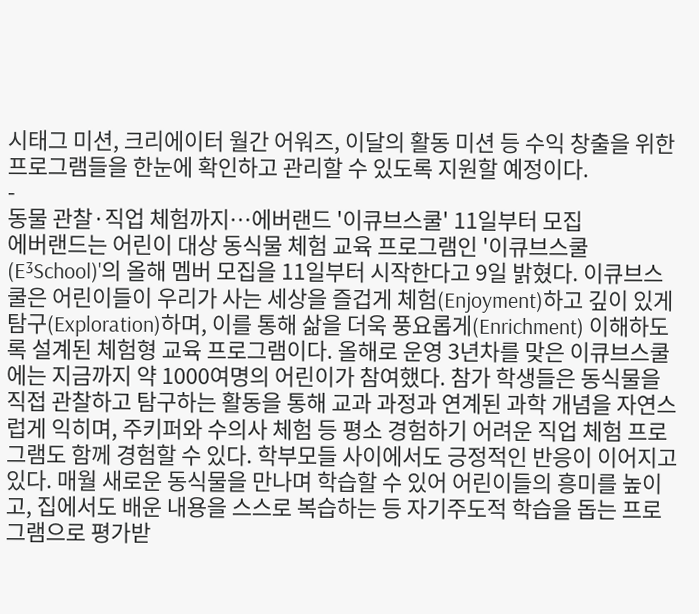시태그 미션, 크리에이터 월간 어워즈, 이달의 활동 미션 등 수익 창출을 위한 프로그램들을 한눈에 확인하고 관리할 수 있도록 지원할 예정이다.
-
동물 관찰·직업 체험까지…에버랜드 '이큐브스쿨' 11일부터 모집
에버랜드는 어린이 대상 동식물 체험 교육 프로그램인 '이큐브스쿨(E³School)'의 올해 멤버 모집을 11일부터 시작한다고 9일 밝혔다. 이큐브스쿨은 어린이들이 우리가 사는 세상을 즐겁게 체험(Enjoyment)하고 깊이 있게 탐구(Exploration)하며, 이를 통해 삶을 더욱 풍요롭게(Enrichment) 이해하도록 설계된 체험형 교육 프로그램이다. 올해로 운영 3년차를 맞은 이큐브스쿨에는 지금까지 약 1000여명의 어린이가 참여했다. 참가 학생들은 동식물을 직접 관찰하고 탐구하는 활동을 통해 교과 과정과 연계된 과학 개념을 자연스럽게 익히며, 주키퍼와 수의사 체험 등 평소 경험하기 어려운 직업 체험 프로그램도 함께 경험할 수 있다. 학부모들 사이에서도 긍정적인 반응이 이어지고 있다. 매월 새로운 동식물을 만나며 학습할 수 있어 어린이들의 흥미를 높이고, 집에서도 배운 내용을 스스로 복습하는 등 자기주도적 학습을 돕는 프로그램으로 평가받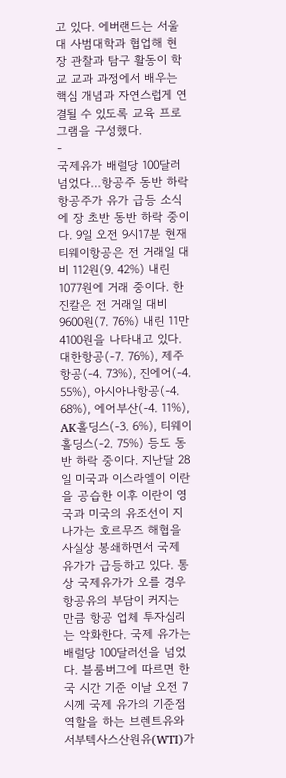고 있다. 에버랜드는 서울대 사범대학과 협업해 현장 관찰과 탐구 활동이 학교 교과 과정에서 배우는 핵심 개념과 자연스럽게 연결될 수 있도록 교육 프로그램을 구성했다.
-
국제유가 배럴당 100달러 넘었다…항공주 동반 하락
항공주가 유가 급등 소식에 장 초반 동반 하락 중이다. 9일 오전 9시17분 현재 티웨이항공은 전 거래일 대비 112원(9. 42%) 내린 1077원에 거래 중이다. 한진칼은 전 거래일 대비 9600원(7. 76%) 내린 11만4100원을 나타내고 있다. 대한항공(-7. 76%), 제주항공(-4. 73%), 진에어(-4. 55%), 아시아나항공(-4. 68%), 에어부산(-4. 11%), AK홀딩스(-3. 6%), 티웨이홀딩스(-2. 75%) 등도 동반 하락 중이다. 지난달 28일 미국과 이스라엘이 이란을 공습한 이후 이란이 영국과 미국의 유조선이 지나가는 호르무즈 해협을 사실상 봉쇄하면서 국제 유가가 급등하고 있다. 통상 국제유가가 오를 경우 항공유의 부담이 커지는 만큼 항공 업체 투자심리는 악화한다. 국제 유가는 배럴당 100달러선을 넘었다. 블룸버그에 따르면 한국 시간 기준 이날 오전 7시께 국제 유가의 기준점 역할을 하는 브렌트유와 서부텍사스산원유(WTI)가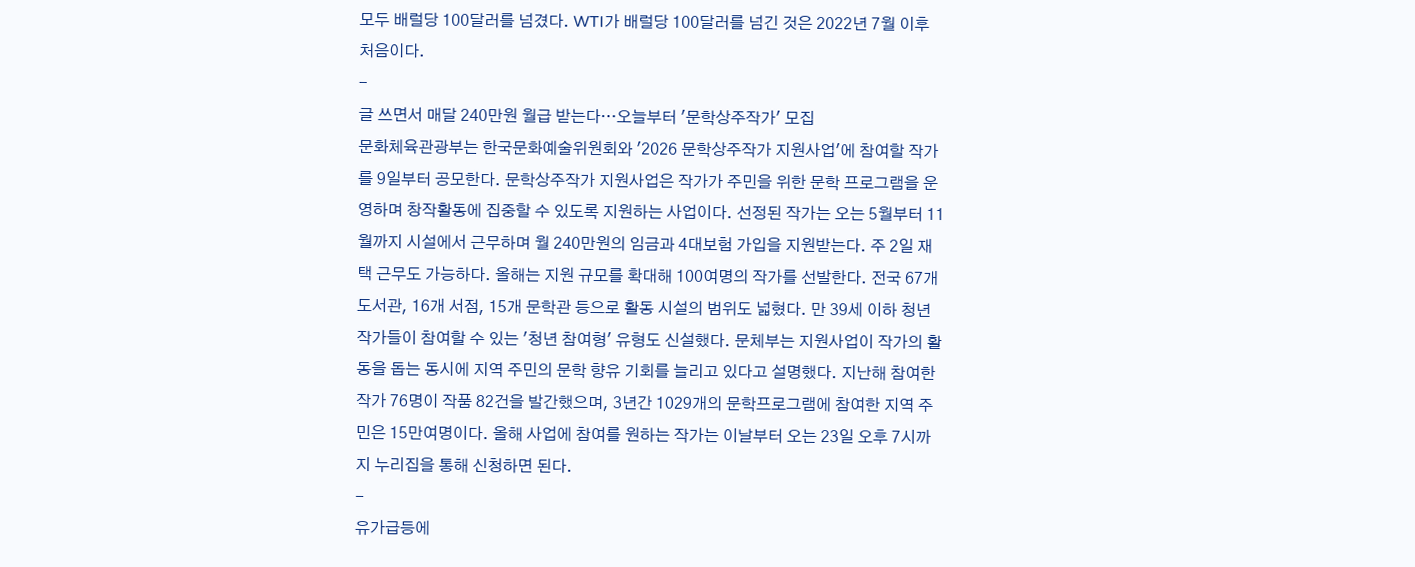모두 배럴당 100달러를 넘겼다. WTI가 배럴당 100달러를 넘긴 것은 2022년 7월 이후 처음이다.
-
글 쓰면서 매달 240만원 월급 받는다…오늘부터 '문학상주작가' 모집
문화체육관광부는 한국문화예술위원회와 '2026 문학상주작가 지원사업'에 참여할 작가를 9일부터 공모한다. 문학상주작가 지원사업은 작가가 주민을 위한 문학 프로그램을 운영하며 창작활동에 집중할 수 있도록 지원하는 사업이다. 선정된 작가는 오는 5월부터 11월까지 시설에서 근무하며 월 240만원의 임금과 4대보험 가입을 지원받는다. 주 2일 재택 근무도 가능하다. 올해는 지원 규모를 확대해 100여명의 작가를 선발한다. 전국 67개 도서관, 16개 서점, 15개 문학관 등으로 활동 시설의 범위도 넓혔다. 만 39세 이하 청년 작가들이 참여할 수 있는 '청년 참여형' 유형도 신설했다. 문체부는 지원사업이 작가의 활동을 돕는 동시에 지역 주민의 문학 향유 기회를 늘리고 있다고 설명했다. 지난해 참여한 작가 76명이 작품 82건을 발간했으며, 3년간 1029개의 문학프로그램에 참여한 지역 주민은 15만여명이다. 올해 사업에 참여를 원하는 작가는 이날부터 오는 23일 오후 7시까지 누리집을 통해 신청하면 된다.
-
유가급등에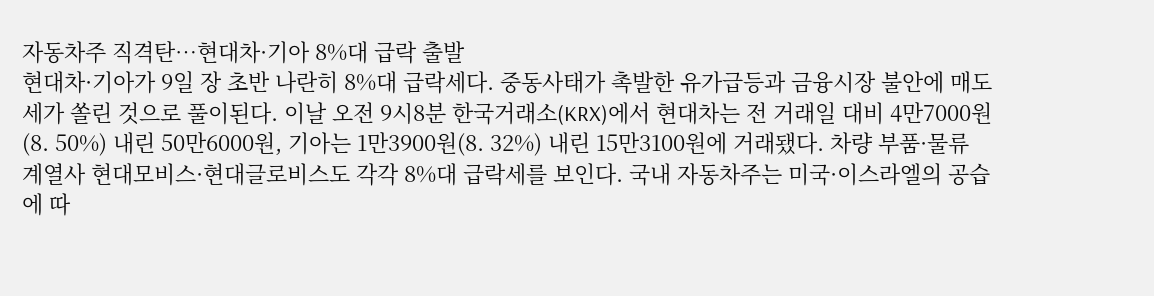자동차주 직격탄…현대차·기아 8%대 급락 출발
현대차·기아가 9일 장 초반 나란히 8%대 급락세다. 중동사태가 촉발한 유가급등과 금융시장 불안에 매도세가 쏠린 것으로 풀이된다. 이날 오전 9시8분 한국거래소(KRX)에서 현대차는 전 거래일 대비 4만7000원(8. 50%) 내린 50만6000원, 기아는 1만3900원(8. 32%) 내린 15만3100원에 거래됐다. 차량 부품·물류 계열사 현대모비스·현대글로비스도 각각 8%대 급락세를 보인다. 국내 자동차주는 미국·이스라엘의 공습에 따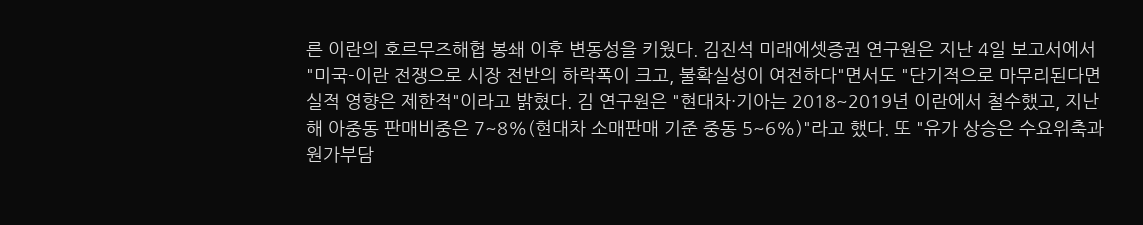른 이란의 호르무즈해협 봉쇄 이후 변동성을 키웠다. 김진석 미래에셋증권 연구원은 지난 4일 보고서에서 "미국-이란 전쟁으로 시장 전반의 하락폭이 크고, 불확실성이 여전하다"면서도 "단기적으로 마무리된다면 실적 영향은 제한적"이라고 밝혔다. 김 연구원은 "현대차·기아는 2018~2019년 이란에서 철수했고, 지난해 아중동 판매비중은 7~8%(현대차 소매판매 기준 중동 5~6%)"라고 했다. 또 "유가 상승은 수요위축과 원가부담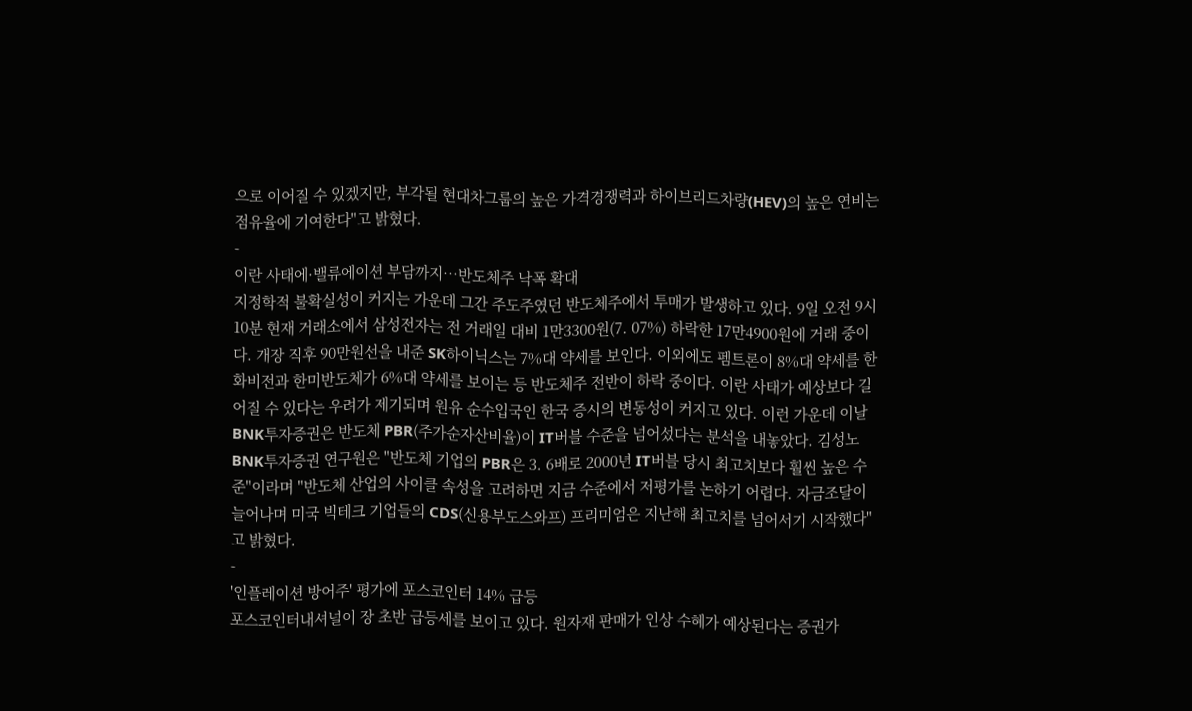으로 이어질 수 있겠지만, 부각될 현대차그룹의 높은 가격경쟁력과 하이브리드차량(HEV)의 높은 연비는 점유율에 기여한다"고 밝혔다.
-
이란 사태에·밸류에이션 부담까지…반도체주 낙폭 확대
지정학적 불확실성이 커지는 가운데 그간 주도주였던 반도체주에서 투매가 발생하고 있다. 9일 오전 9시10분 현재 거래소에서 삼성전자는 전 거래일 대비 1만3300원(7. 07%) 하락한 17만4900원에 거래 중이다. 개장 직후 90만원선을 내준 SK하이닉스는 7%대 약세를 보인다. 이외에도 펨트론이 8%대 약세를 한화비전과 한미반도체가 6%대 약세를 보이는 등 반도체주 전반이 하락 중이다. 이란 사태가 예상보다 길어질 수 있다는 우려가 제기되며 원유 순수입국인 한국 증시의 변동성이 커지고 있다. 이런 가운데 이날 BNK투자증권은 반도체 PBR(주가순자산비율)이 IT버블 수준을 넘어섰다는 분석을 내놓았다. 김성노 BNK투자증권 연구원은 "반도체 기업의 PBR은 3. 6배로 2000년 IT버블 당시 최고치보다 훨씬 높은 수준"이라며 "반도체 산업의 사이클 속성을 고려하면 지금 수준에서 저평가를 논하기 어렵다. 자금조달이 늘어나며 미국 빅테크 기업들의 CDS(신용부도스와프) 프리미엄은 지난해 최고치를 넘어서기 시작했다"고 밝혔다.
-
'인플레이션 방어주' 평가에 포스코인터 14% 급등
포스코인터내셔널이 장 초반 급등세를 보이고 있다. 원자재 판매가 인상 수혜가 예상된다는 증권가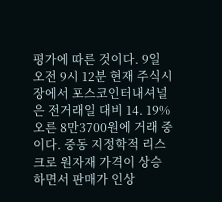평가에 따른 것이다. 9일 오전 9시 12분 현재 주식시장에서 포스코인터내셔널은 전거래일 대비 14. 19% 오른 8만3700원에 거래 중이다. 중동 지정학적 리스크로 원자재 가격이 상승하면서 판매가 인상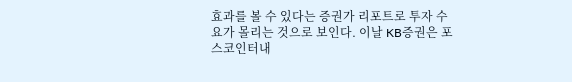효과를 볼 수 있다는 증권가 리포트로 투자 수요가 몰리는 것으로 보인다. 이날 KB증권은 포스코인터내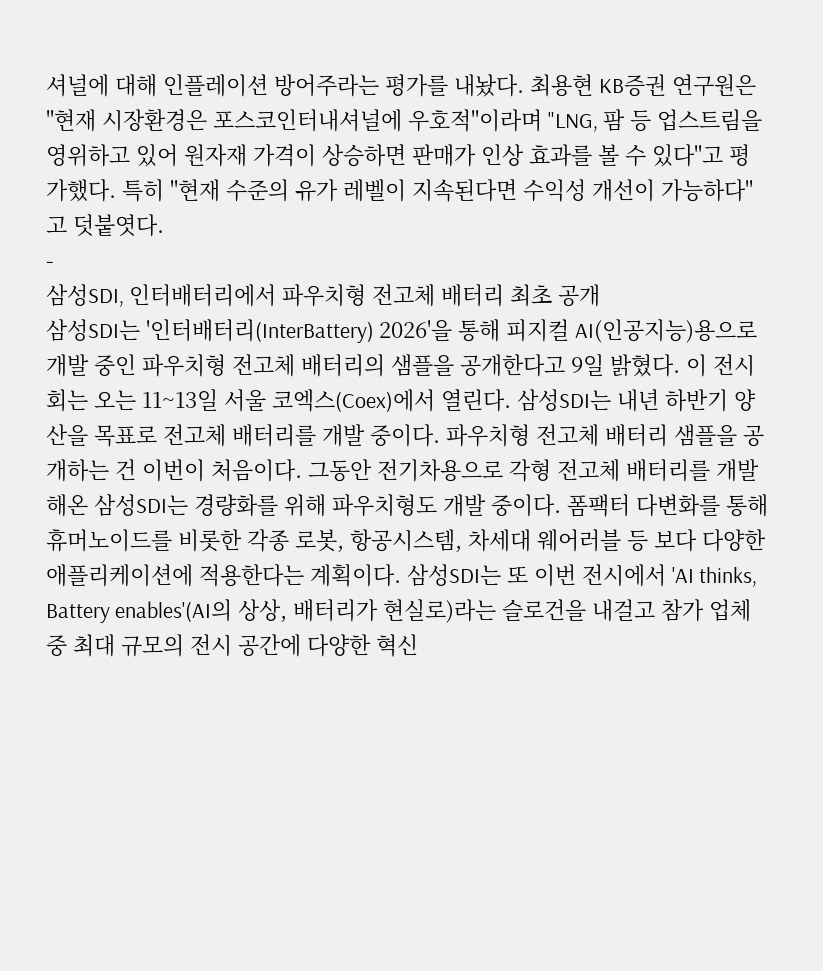셔널에 대해 인플레이션 방어주라는 평가를 내놨다. 최용현 KB증권 연구원은 "현재 시장환경은 포스코인터내셔널에 우호적"이라며 "LNG, 팜 등 업스트림을 영위하고 있어 원자재 가격이 상승하면 판매가 인상 효과를 볼 수 있다"고 평가했다. 특히 "현재 수준의 유가 레벨이 지속된다면 수익성 개선이 가능하다"고 덧붙엿다.
-
삼성SDI, 인터배터리에서 파우치형 전고체 배터리 최초 공개
삼성SDI는 '인터배터리(InterBattery) 2026'을 통해 피지컬 AI(인공지능)용으로 개발 중인 파우치형 전고체 배터리의 샘플을 공개한다고 9일 밝혔다. 이 전시회는 오는 11~13일 서울 코엑스(Coex)에서 열린다. 삼성SDI는 내년 하반기 양산을 목표로 전고체 배터리를 개발 중이다. 파우치형 전고체 배터리 샘플을 공개하는 건 이번이 처음이다. 그동안 전기차용으로 각형 전고체 배터리를 개발해온 삼성SDI는 경량화를 위해 파우치형도 개발 중이다. 폼팩터 다변화를 통해 휴머노이드를 비롯한 각종 로봇, 항공시스템, 차세대 웨어러블 등 보다 다양한 애플리케이션에 적용한다는 계획이다. 삼성SDI는 또 이번 전시에서 'AI thinks, Battery enables'(AI의 상상, 배터리가 현실로)라는 슬로건을 내걸고 참가 업체 중 최대 규모의 전시 공간에 다양한 혁신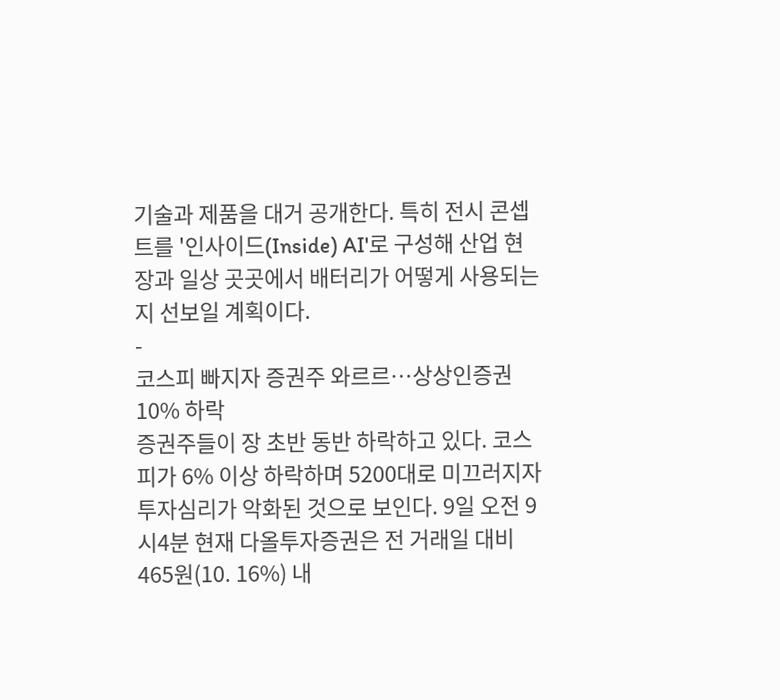기술과 제품을 대거 공개한다. 특히 전시 콘셉트를 '인사이드(Inside) AI'로 구성해 산업 현장과 일상 곳곳에서 배터리가 어떻게 사용되는지 선보일 계획이다.
-
코스피 빠지자 증권주 와르르…상상인증권 10% 하락
증권주들이 장 초반 동반 하락하고 있다. 코스피가 6% 이상 하락하며 5200대로 미끄러지자 투자심리가 악화된 것으로 보인다. 9일 오전 9시4분 현재 다올투자증권은 전 거래일 대비 465원(10. 16%) 내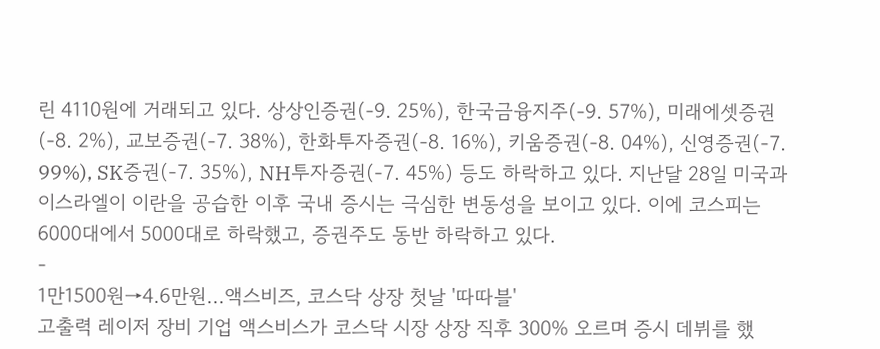린 4110원에 거래되고 있다. 상상인증권(-9. 25%), 한국금융지주(-9. 57%), 미래에셋증권(-8. 2%), 교보증권(-7. 38%), 한화투자증권(-8. 16%), 키움증권(-8. 04%), 신영증권(-7. 99%), SK증권(-7. 35%), NH투자증권(-7. 45%) 등도 하락하고 있다. 지난달 28일 미국과 이스라엘이 이란을 공습한 이후 국내 증시는 극심한 변동성을 보이고 있다. 이에 코스피는 6000대에서 5000대로 하락했고, 증권주도 동반 하락하고 있다.
-
1만1500원→4.6만원...액스비즈, 코스닥 상장 첫날 '따따블'
고출력 레이저 장비 기업 액스비스가 코스닥 시장 상장 직후 300% 오르며 증시 데뷔를 했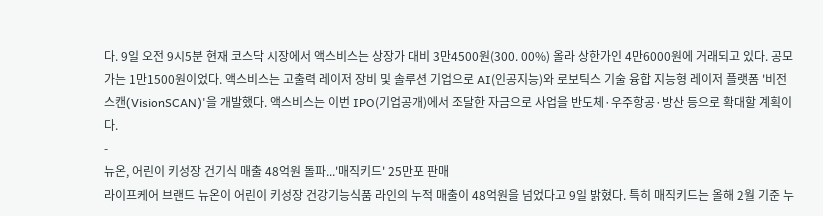다. 9일 오전 9시5분 현재 코스닥 시장에서 액스비스는 상장가 대비 3만4500원(300. 00%) 올라 상한가인 4만6000원에 거래되고 있다. 공모가는 1만1500원이었다. 액스비스는 고출력 레이저 장비 및 솔루션 기업으로 AI(인공지능)와 로보틱스 기술 융합 지능형 레이저 플랫폼 '비전스캔(VisionSCAN)'을 개발했다. 액스비스는 이번 IPO(기업공개)에서 조달한 자금으로 사업을 반도체·우주항공·방산 등으로 확대할 계획이다.
-
뉴온, 어린이 키성장 건기식 매출 48억원 돌파...'매직키드' 25만포 판매
라이프케어 브랜드 뉴온이 어린이 키성장 건강기능식품 라인의 누적 매출이 48억원을 넘었다고 9일 밝혔다. 특히 매직키드는 올해 2월 기준 누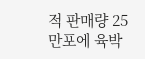적 판매량 25만포에 육박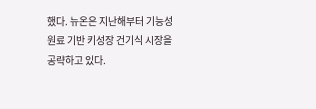했다. 뉴온은 지난해부터 기능성 원료 기반 키성장 건기식 시장을 공략하고 있다.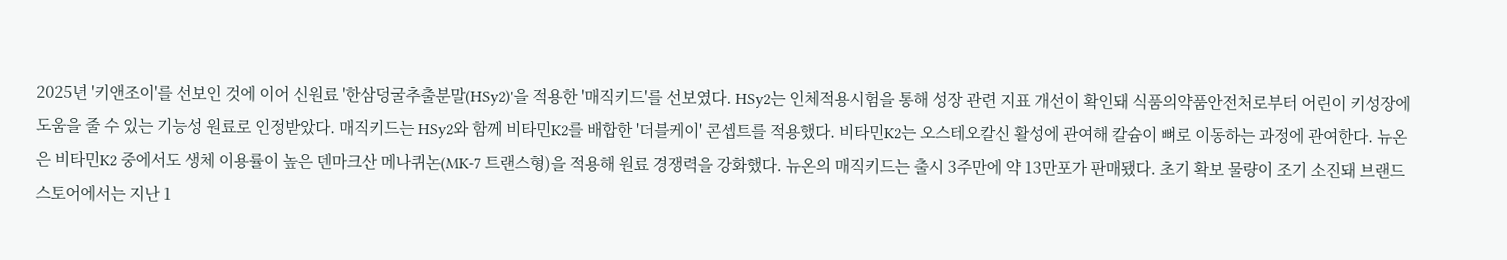2025년 '키앤조이'를 선보인 것에 이어 신원료 '한삼덩굴추출분말(HSy2)'을 적용한 '매직키드'를 선보였다. HSy2는 인체적용시험을 통해 성장 관련 지표 개선이 확인돼 식품의약품안전처로부터 어린이 키성장에 도움을 줄 수 있는 기능성 원료로 인정받았다. 매직키드는 HSy2와 함께 비타민K2를 배합한 '더블케이' 콘셉트를 적용했다. 비타민K2는 오스테오칼신 활성에 관여해 칼슘이 뼈로 이동하는 과정에 관여한다. 뉴온은 비타민K2 중에서도 생체 이용률이 높은 덴마크산 메나퀴논(MK-7 트랜스형)을 적용해 원료 경쟁력을 강화했다. 뉴온의 매직키드는 출시 3주만에 약 13만포가 판매됐다. 초기 확보 물량이 조기 소진돼 브랜드스토어에서는 지난 1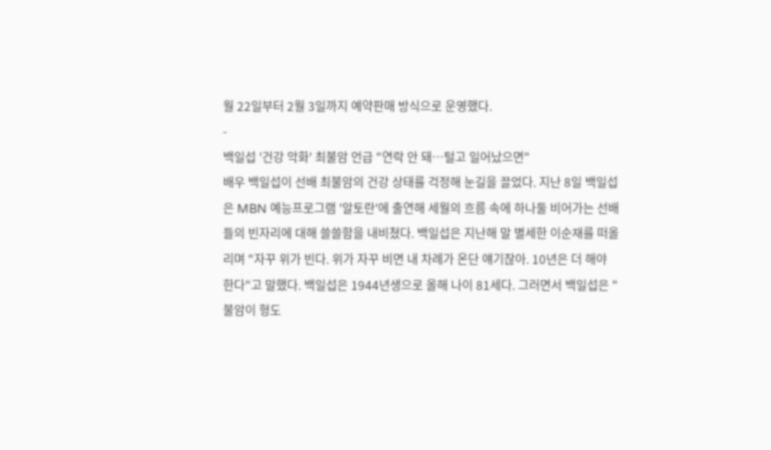월 22일부터 2월 3일까지 예약판매 방식으로 운영했다.
-
백일섭 '건강 악화' 최불암 언급 "연락 안 돼…털고 일어났으면"
배우 백일섭이 선배 최불암의 건강 상태를 걱정해 눈길을 끌었다. 지난 8일 백일섭은 MBN 예능프로그램 '알토란'에 출연해 세월의 흐름 속에 하나둘 비어가는 선배들의 빈자리에 대해 쓸쓸함을 내비쳤다. 백일섭은 지난해 말 별세한 이순재를 떠올리며 "자꾸 위가 빈다. 위가 자꾸 비면 내 차례가 온단 얘기잖아. 10년은 더 해야 한다"고 말했다. 백일섭은 1944년생으로 올해 나이 81세다. 그러면서 백일섭은 "불암이 형도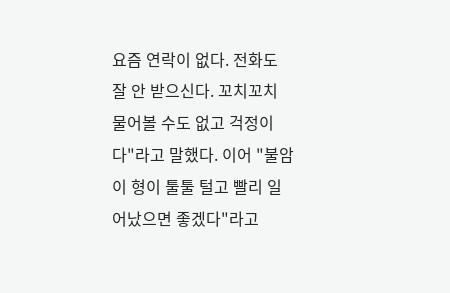요즘 연락이 없다. 전화도 잘 안 받으신다. 꼬치꼬치 물어볼 수도 없고 걱정이다"라고 말했다. 이어 "불암이 형이 툴툴 털고 빨리 일어났으면 좋겠다"라고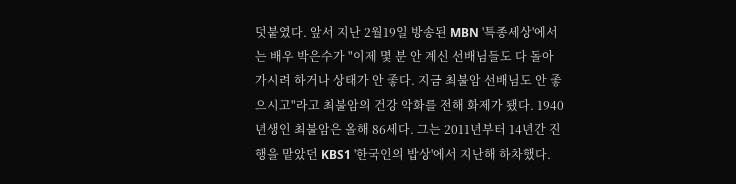덧붙였다. 앞서 지난 2월19일 방송된 MBN '특종세상'에서는 배우 박은수가 "이제 몇 분 안 계신 선배님들도 다 돌아가시려 하거나 상태가 안 좋다. 지금 최불암 선배님도 안 좋으시고"라고 최불암의 건강 악화를 전해 화제가 됐다. 1940년생인 최불암은 올해 86세다. 그는 2011년부터 14년간 진행을 맡았던 KBS1 '한국인의 밥상'에서 지난해 하차했다.